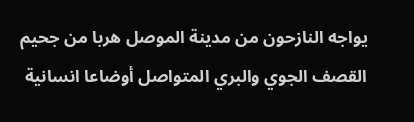يواجه النازحون من مدينة الموصل هربا من جحيم القصف الجوي والبري المتواصل أوضاعا انسانية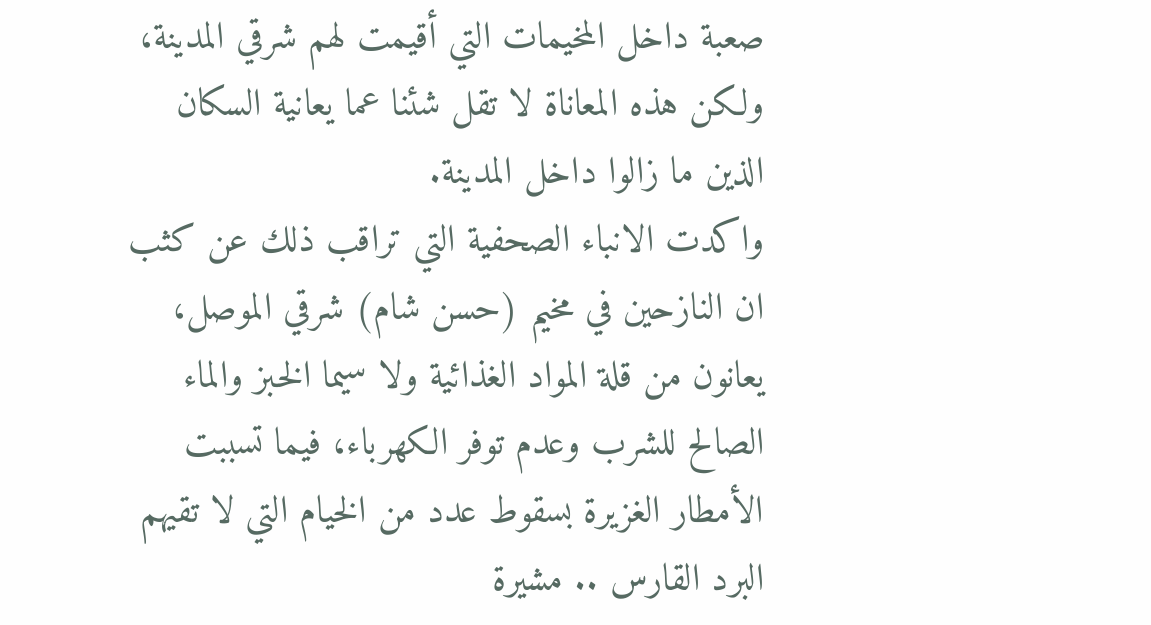صعبة داخل المخيمات التي أقيمت لهم شرقي المدينة، ولكن هذه المعاناة لا تقل شئنا عما يعانية السكان الذين ما زالوا داخل المدينة.
واكدت الانباء الصحفية التي تراقب ذلك عن كثب ان النازحين في مخيم (حسن شام) شرقي الموصل، يعانون من قلة المواد الغذائية ولا سيما الخبز والماء الصالح للشرب وعدم توفر الكهرباء، فيما تسببت الأمطار الغزيرة بسقوط عدد من الخيام التي لا تقيهم البرد القارس .. مشيرة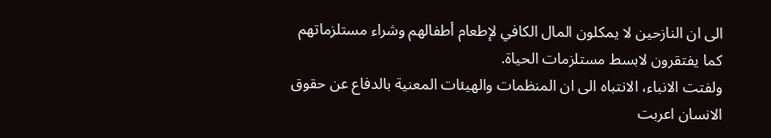الى ان النازحين لا يمكلون المال الكافي لإطعام أطفالهم وشراء مستلزماتهم كما يفتقرون لابسط مستلزمات الحياة.
ولفتت الانباء، الانتباه الى ان المنظمات والهيئات المعنية بالدفاع عن حقوق الانسان اعربت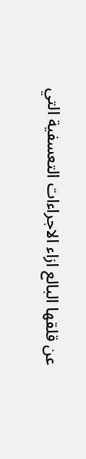عن قلقها البالع ازاء الاجراءات التعسفية التي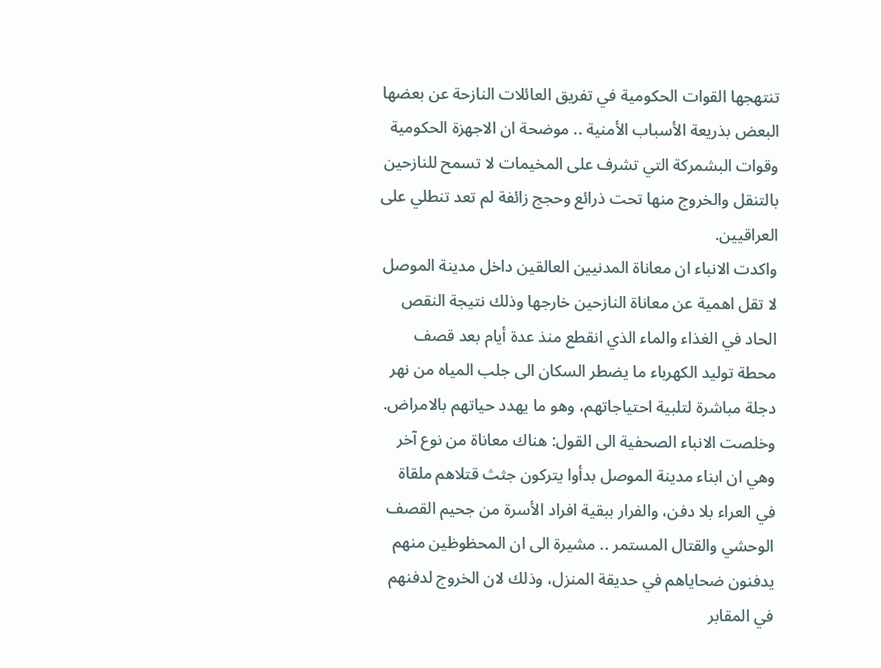تنتهجها القوات الحكومية في تفريق العائلات النازحة عن بعضها البعض بذريعة الأسباب الأمنية .. موضحة ان الاجهزة الحكومية وقوات البشمركة التي تشرف على المخيمات لا تسمح للنازحين بالتنقل والخروج منها تحت ذرائع وحجج زائفة لم تعد تنطلي على العراقيين.
واكدت الانباء ان معاناة المدنيين العالقين داخل مدينة الموصل لا تقل اهمية عن معاناة النازحين خارجها وذلك نتيجة النقص الحاد في الغذاء والماء الذي انقطع منذ عدة أيام بعد قصف محطة توليد الكهرباء ما يضطر السكان الى جلب المياه من نهر دجلة مباشرة لتلبية احتياجاتهم، وهو ما يهدد حياتهم بالامراض.
وخلصت الانباء الصحفية الى القول: هناك معاناة من نوع آخر وهي ان ابناء مدينة الموصل بدأوا يتركون جثث قتلاهم ملقاة في العراء بلا دفن، والفرار ببقية افراد الأسرة من جحيم القصف الوحشي والقتال المستمر .. مشيرة الى ان المحظوظين منهم يدفنون ضحاياهم في حديقة المنزل، وذلك لان الخروج لدفنهم في المقابر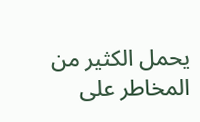يحمل الكثير من المخاطر على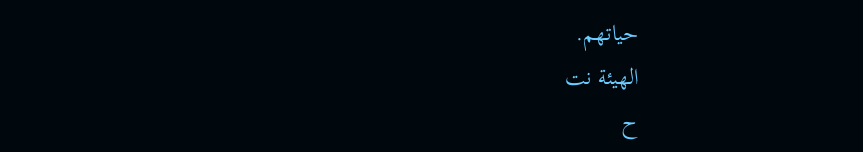حياتهم.
الهيئة نت
ح